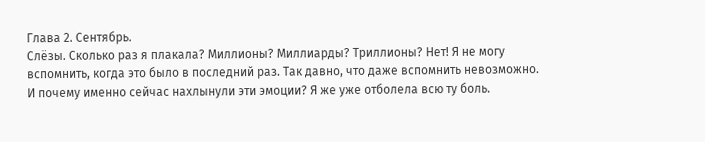Глава 2. Сентябрь.
Слёзы. Сколько раз я плакала? Миллионы? Миллиарды? Триллионы? Нет! Я не могу вспомнить, когда это было в последний раз. Так давно, что даже вспомнить невозможно. И почему именно сейчас нахлынули эти эмоции? Я же уже отболела всю ту боль.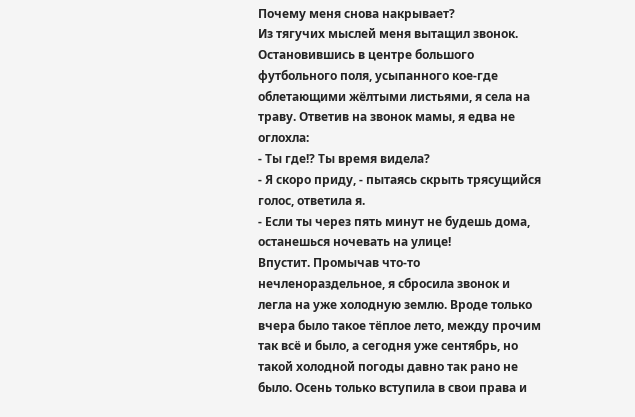Почему меня снова накрывает?
Из тягучих мыслей меня вытащил звонок. Остановившись в центре большого футбольного поля, усыпанного кое-где облетающими жёлтыми листьями, я села на траву. Ответив на звонок мамы, я едва не оглохла:
- Ты где!? Ты время видела?
- Я скоро приду, - пытаясь скрыть трясущийся голос, ответила я.
- Если ты через пять минут не будешь дома, останешься ночевать на улице!
Впустит. Промычав что-то нечленораздельное, я сбросила звонок и легла на уже холодную землю. Вроде только вчера было такое тёплое лето, между прочим так всё и было, а сегодня уже сентябрь, но такой холодной погоды давно так рано не было. Осень только вступила в свои права и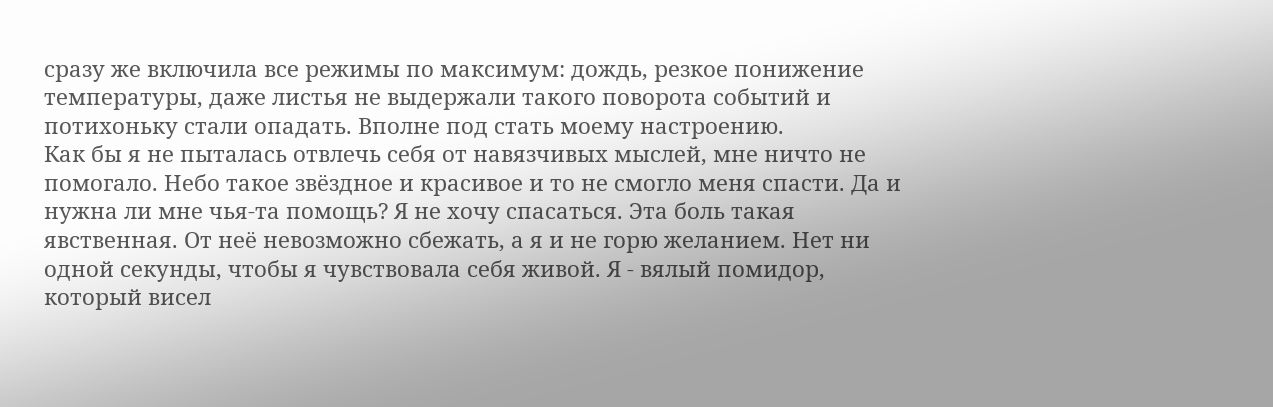сразу же включила все режимы по максимум: дождь, резкое понижение температуры, даже листья не выдержали такого поворота событий и потихоньку стали опадать. Вполне под стать моему настроению.
Как бы я не пыталась отвлечь себя от навязчивых мыслей, мне ничто не помогало. Небо такое звёздное и красивое и то не смогло меня спасти. Да и нужна ли мне чья-та помощь? Я не хочу спасаться. Эта боль такая явственная. От неё невозможно сбежать, а я и не горю желанием. Нет ни одной секунды, чтобы я чувствовала себя живой. Я - вялый помидор, который висел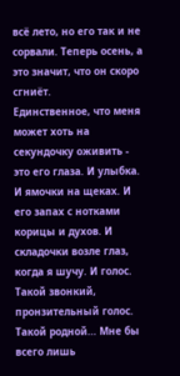всё лето, но его так и не сорвали. Теперь осень, а это значит, что он скоро сгниёт.
Единственное, что меня может хоть на секундочку оживить - это его глаза. И улыбка. И ямочки на щеках. И его запах с нотками корицы и духов. И складочки возле глаз, когда я шучу. И голос. Такой звонкий, пронзительный голос. Такой родной... Мне бы всего лишь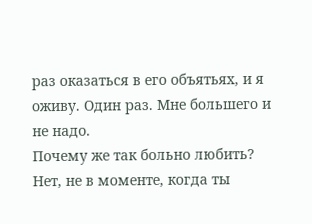раз оказаться в его объятьях, и я оживу. Один раз. Мне большего и не надо.
Почему же так больно любить? Нет, не в моменте, когда ты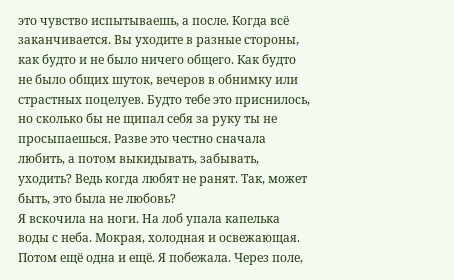это чувство испытываешь, а после. Когда всё заканчивается. Вы уходите в разные стороны, как будто и не было ничего общего. Как будто не было общих шуток, вечеров в обнимку или страстных поцелуев. Будто тебе это приснилось, но сколько бы не щипал себя за руку ты не просыпаешься. Разве это честно сначала любить, а потом выкидывать, забывать, уходить? Ведь когда любят не ранят. Так, может быть, это была не любовь?
Я вскочила на ноги. На лоб упала капелька воды с неба. Мокрая, холодная и освежающая. Потом ещё одна и ещё. Я побежала. Через поле,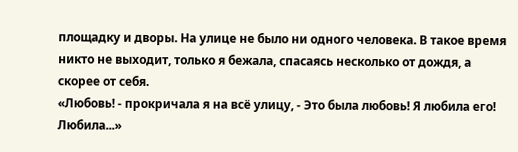площадку и дворы. На улице не было ни одного человека. В такое время никто не выходит, только я бежала, спасаясь несколько от дождя, а скорее от себя.
«Любовь! - прокричала я на всё улицу, - Это была любовь! Я любила его! Любила...»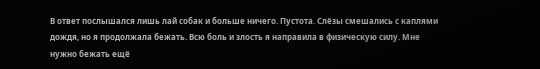В ответ послышался лишь лай собак и больше ничего. Пустота. Слёзы смешались с каплями дождя, но я продолжала бежать. Всю боль и злость я направила в физическую силу. Мне нужно бежать ещё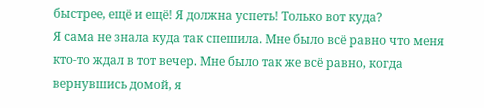быстрее, ещё и ещё! Я должна успеть! Только вот куда?
Я сама не знала куда так спешила. Мне было всё равно что меня кто-то ждал в тот вечер. Мне было так же всё равно, когда вернувшись домой, я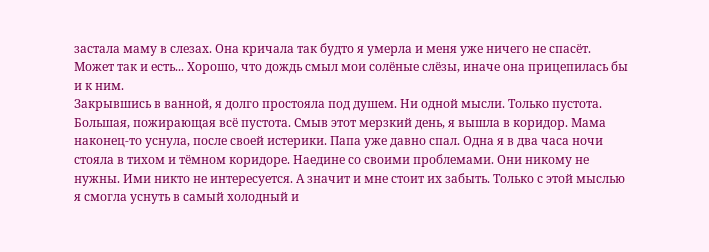застала маму в слезах. Она кричала так будто я умерла и меня уже ничего не спасёт. Может так и есть... Хорошо, что дождь смыл мои солёные слёзы, иначе она прицепилась бы и к ним.
Закрывшись в ванной, я долго простояла под душем. Ни одной мысли. Только пустота. Большая, пожирающая всё пустота. Смыв этот мерзкий день, я вышла в коридор. Мама наконец-то уснула, после своей истерики. Папа уже давно спал. Одна я в два часа ночи стояла в тихом и тёмном коридоре. Наедине со своими проблемами. Они никому не нужны. Ими никто не интересуется. А значит и мне стоит их забыть. Только с этой мыслью я смогла уснуть в самый холодный и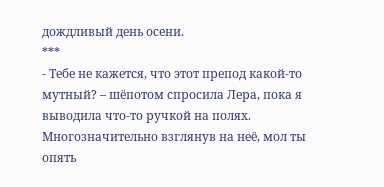дождливый день осени.
***
- Тебе не кажется, что этот препод какой-то мутный? – шёпотом спросила Лера, пока я выводила что-то ручкой на полях. Многозначительно взглянув на неё, мол ты опять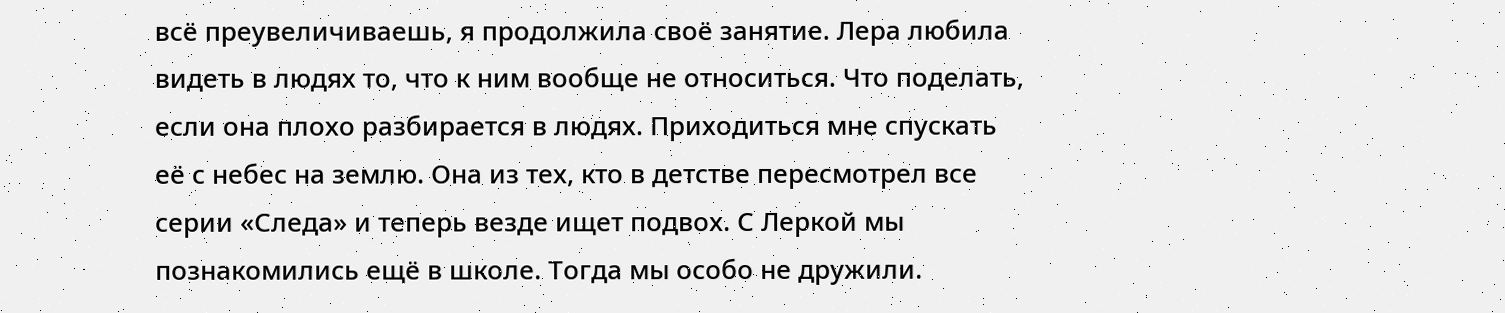всё преувеличиваешь, я продолжила своё занятие. Лера любила видеть в людях то, что к ним вообще не относиться. Что поделать, если она плохо разбирается в людях. Приходиться мне спускать её с небес на землю. Она из тех, кто в детстве пересмотрел все серии «Следа» и теперь везде ищет подвох. С Леркой мы познакомились ещё в школе. Тогда мы особо не дружили.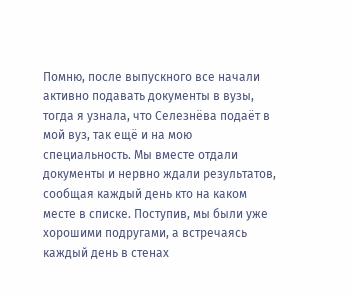Помню, после выпускного все начали активно подавать документы в вузы, тогда я узнала, что Селезнёва подаёт в мой вуз, так ещё и на мою специальность. Мы вместе отдали документы и нервно ждали результатов, сообщая каждый день кто на каком месте в списке. Поступив, мы были уже хорошими подругами, а встречаясь каждый день в стенах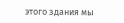этого здания мы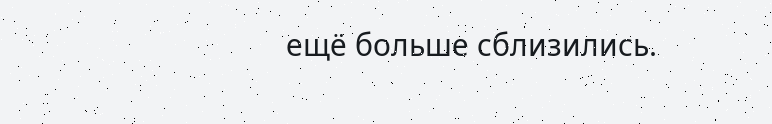ещё больше сблизились.